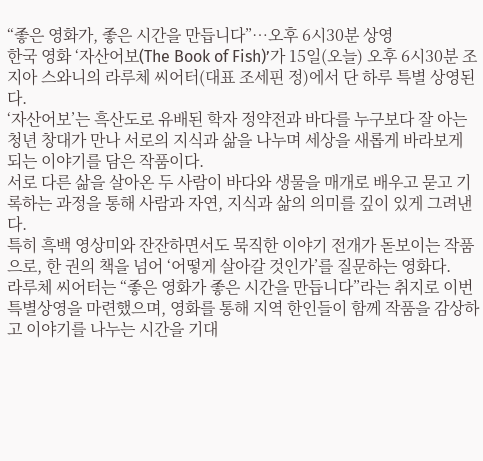“좋은 영화가, 좋은 시간을 만듭니다”…오후 6시30분 상영
한국 영화 ‘자산어보(The Book of Fish)’가 15일(오늘) 오후 6시30분 조지아 스와니의 라루체 씨어터(대표 조세핀 정)에서 단 하루 특별 상영된다.
‘자산어보’는 흑산도로 유배된 학자 정약전과 바다를 누구보다 잘 아는 청년 창대가 만나 서로의 지식과 삶을 나누며 세상을 새롭게 바라보게 되는 이야기를 담은 작품이다.
서로 다른 삶을 살아온 두 사람이 바다와 생물을 매개로 배우고 묻고 기록하는 과정을 통해 사람과 자연, 지식과 삶의 의미를 깊이 있게 그려낸다.
특히 흑백 영상미와 잔잔하면서도 묵직한 이야기 전개가 돋보이는 작품으로, 한 권의 책을 넘어 ‘어떻게 살아갈 것인가’를 질문하는 영화다.
라루체 씨어터는 “좋은 영화가 좋은 시간을 만듭니다”라는 취지로 이번 특별상영을 마련했으며, 영화를 통해 지역 한인들이 함께 작품을 감상하고 이야기를 나누는 시간을 기대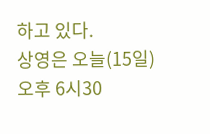하고 있다.
상영은 오늘(15일) 오후 6시30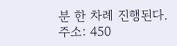분 한 차례 진행된다.
주소: 450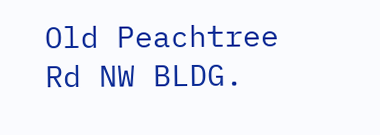Old Peachtree Rd NW BLDG.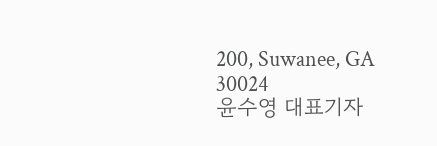200, Suwanee, GA 30024
윤수영 대표기자